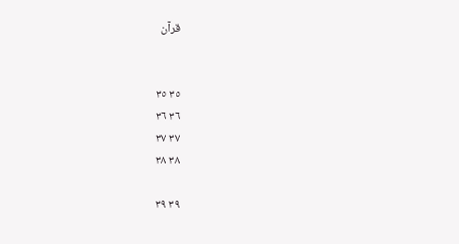قرآن


٣٥ ٣٥
٣٦ ٣٦
٣٧ ٣٧
٣٨ ٣٨

٣٩ ٣٩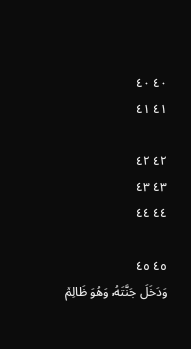٤٠ ٤٠
٤١ ٤١

٤٢ ٤٢
٤٣ ٤٣
٤٤ ٤٤

٤٥ ٤٥
وَدَخَلَ جَنَّتَهُۥ وَهُوَ ظَالِمٞ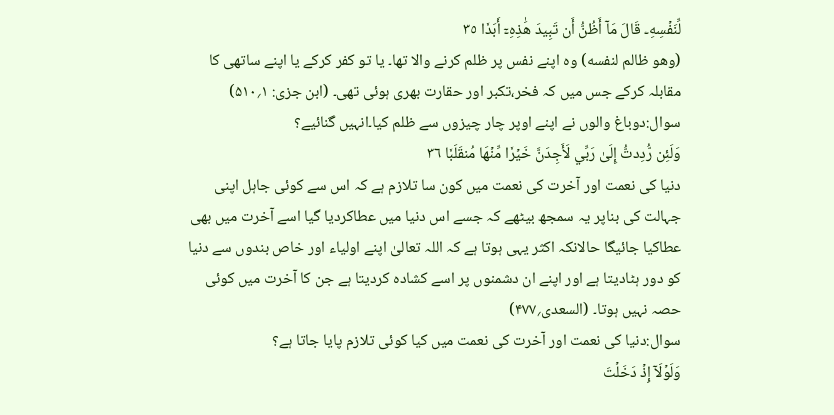لِّنَفۡسِهِۦ قَالَ مَآ أَظُنُّ أَن تَبِيدَ هَٰذِهِۦٓ أَبَدٗا ٣٥
(وهو ظالم لنفسه) وہ اپنے نفس پر ظلم کرنے والا تھا۔ یا تو کفر کرکے یا اپنے ساتھی کا مقابلہ کرکے جس میں کہ فخر،تکبر اور حقارت بھری ہوئی تھی۔ (ابن جزی: ۱؍۵۱۰)
سوال:دوباغ والوں نے اپنے اوپر چار چیزوں سے ظلم کیا۔انہیں گنائیے؟
وَلَئِن رُّدِدتُّ إِلَىٰ رَبِّي لَأَجِدَنَّ خَيۡرٗا مِّنۡهَا مُنقَلَبٗا ٣٦
دنیا کی نعمت اور آخرت کی نعمت میں کون سا تلازم ہے کہ اس سے کوئی جاہل اپنی جہالت کی بناپر یہ سمجھ بیٹھے کہ جسے اس دنیا میں عطاکردیا گیا اسے آخرت میں بھی عطاکیا جائیگا حالانکہ اکثر یہی ہوتا ہے کہ اللہ تعالیٰ اپنے اولیاء اور خاص بندوں سے دنیا کو دور ہٹادیتا ہے اور اپنے ان دشمنوں پر اسے کشادہ کردیتا ہے جن کا آخرت میں کوئی حصہ نہیں ہوتا۔ (السعدی؍۴۷۷)
سوال:دنیا کی نعمت اور آخرت کی نعمت میں کیا کوئی تلازم پایا جاتا ہے؟
وَلَوۡلَآ إِذۡ دَخَلۡتَ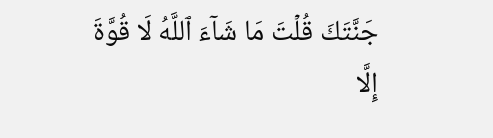جَنَّتَكَ قُلۡتَ مَا شَآءَ ٱللَّهُ لَا قُوَّةَ إِلَّا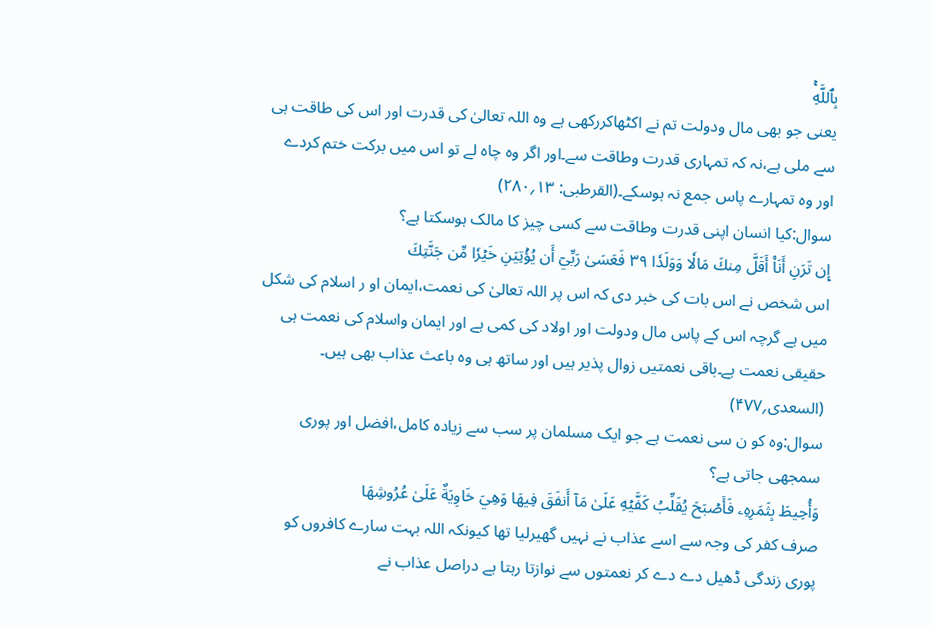بِٱللَّهِۚ
یعنی جو بھی مال ودولت تم نے اکٹھاکررکھی ہے وہ اللہ تعالیٰ کی قدرت اور اس کی طاقت ہی سے ملی ہے،نہ کہ تمہاری قدرت وطاقت سے۔اور اگر وہ چاہ لے تو اس میں برکت ختم کردے اور وہ تمہارے پاس جمع نہ ہوسکے۔(القرطبی: ۱۳؍۲۸۰)
سوال:کیا انسان اپنی قدرت وطاقت سے کسی چیز کا مالک ہوسکتا ہے؟
إِن تَرَنِ أَنَا۠ أَقَلَّ مِنكَ مَالٗا وَوَلَدٗا ٣٩ فَعَسَىٰ رَبِّيٓ أَن يُؤۡتِيَنِ خَيۡرٗا مِّن جَنَّتِكَ
اس شخص نے اس بات کی خبر دی کہ اس پر اللہ تعالیٰ کی نعمت،ایمان او ر اسلام کی شکل میں ہے گرچہ اس کے پاس مال ودولت اور اولاد کی کمی ہے اور ایمان واسلام کی نعمت ہی حقیقی نعمت ہے۔باقی نعمتیں زوال پذیر ہیں اور ساتھ ہی وہ باعث عذاب بھی ہیں۔ (السعدی؍۴۷۷)
سوال:وہ کو ن سی نعمت ہے جو ایک مسلمان پر سب سے زیادہ کامل،افضل اور پوری سمجھی جاتی ہے؟
وَأُحِيطَ بِثَمَرِهِۦ فَأَصۡبَحَ يُقَلِّبُ كَفَّيۡهِ عَلَىٰ مَآ أَنفَقَ فِيهَا وَهِيَ خَاوِيَةٌ عَلَىٰ عُرُوشِهَا
صرف کفر کی وجہ سے اسے عذاب نے نہیں گھیرلیا تھا کیونکہ اللہ بہت سارے کافروں کو پوری زندگی ڈھیل دے دے کر نعمتوں سے نوازتا رہتا ہے دراصل عذاب نے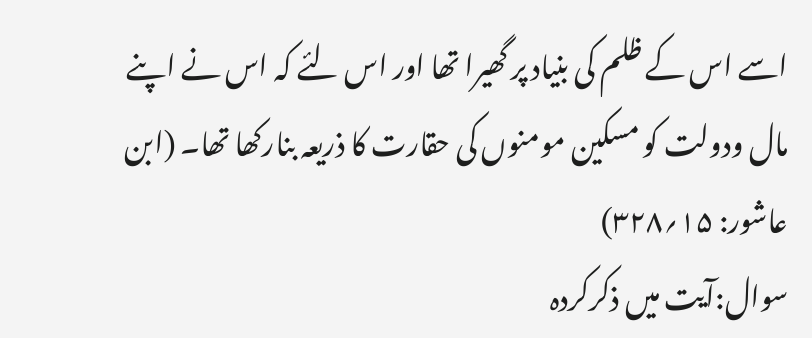اسے اس کے ظلم کی بنیاد پر گھیرا تھا اور اس لئے کہ اس نے اپنے مال ودولت کو مسکین مومنوں کی حقارت کا ذریعہ بنارکھا تھا۔ (ابن عاشور: ۱۵؍۳۲۸)
سوال:آیت میں ذکرکردہ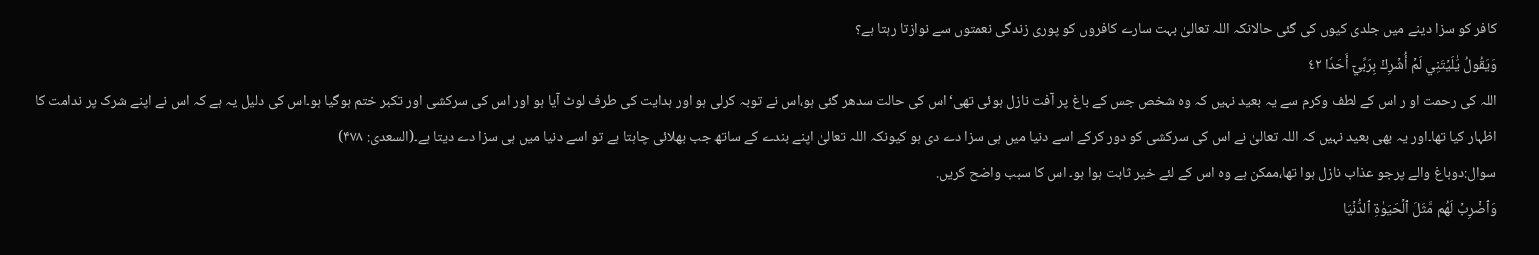کافر کو سزا دینے میں جلدی کیوں کی گئی حالانکہ اللہ تعالیٰ بہت سارے کافروں کو پوری زندگی نعمتوں سے نوازتا رہتا ہے؟
وَيَقُولُ يَٰلَيۡتَنِي لَمۡ أُشۡرِكۡ بِرَبِّيٓ أَحَدٗا ٤٢
اللہ کی رحمت او ر اس کے لطف وکرم سے یہ بعید نہیں کہ وہ شخص جس کے باغ پر آفت نازل ہوئی تھی‘اس کی حالت سدھر گئی ہو،اس نے توبہ کرلی ہو اور ہدایت کی طرف لوٹ آیا ہو اور اس کی سرکشی اور تکبر ختم ہوگیا ہو۔اس کی دلیل یہ ہے کہ اس نے اپنے شرک پر ندامت کا اظہار کیا تھا۔اور یہ بھی بعید نہیں کہ اللہ تعالیٰ نے اس کی سرکشی کو دور کرکے اسے دنیا میں ہی سزا دے دی ہو کیونکہ اللہ تعالیٰ اپنے بندے کے ساتھ جب بھلائی چاہتا ہے تو اسے دنیا میں ہی سزا دے دیتا ہے۔(السعدی: ۴۷۸)
سوال:دوباغ والے پرجو عذاب نازل ہوا تھا،ممکن ہے وہ اس کے لئے خیر ثابت ہوا ہو۔ اس کا سبب واضح کریں.
وَٱضۡرِبۡ لَهُم مَّثَلَ ٱلۡحَيَوٰةِ ٱلدُّنۡيَا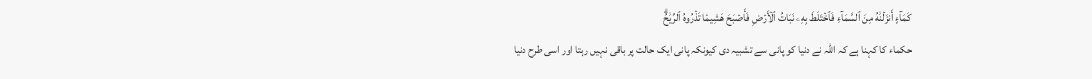كَمَآءٍ أَنزَلۡنَٰهُ مِنَ ٱلسَّمَآءِ فَٱخۡتَلَطَ بِهِۦ نَبَاتُ ٱلۡأَرۡضِ فَأَصۡبَحَ هَشِيمٗا تَذۡرُوهُ ٱلرِّيَٰحُۗ
حکماء کا کہنا ہے کہ اللہ نے دنیا کو پانی سے تشبیہ دی کیونکہ پانی ایک حالت پر باقی نہیں رہتا اور اسی طرح دنیا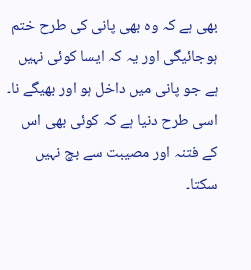بھی ہے کہ وہ بھی پانی کی طرح ختم ہوجائیگی اور یہ کہ ایسا کوئی نہیں ہے جو پانی میں داخل ہو اور بھیگے نا۔ اسی طرح دنیا ہے کہ کوئی بھی اس کے فتنہ اور مصیبت سے بچ نہیں سکتا۔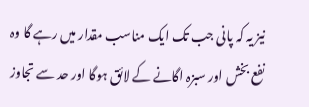نیز یہ کہ پانی جب تک ایک مناسب مقدار میں رہے گا وہ نفع بخش اور سبزہ اگانے کے لائق ہوگا اور حد سے تجاوز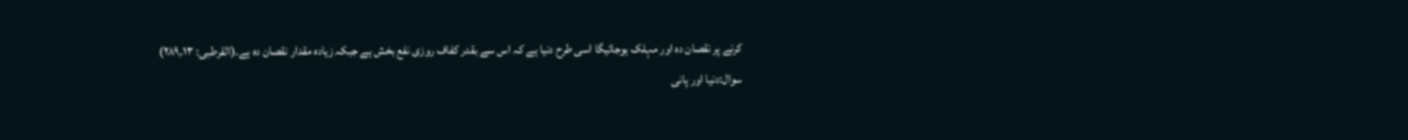کرنے پر نقصان دہ اور مہلک ہوجائیگا اسی طرح دنیا ہے کہ اس سے بقدر کفاف روزی نفع بخش ہے جبکہ زیادہ مقدار نقصان دہ ہے۔(القرطبی: ۱۳؍۲۸۹)
سوال:دنیا اور پانی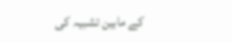کے مابین تشبیہ کی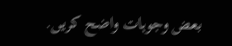بعض وجوہات واضح کریں.